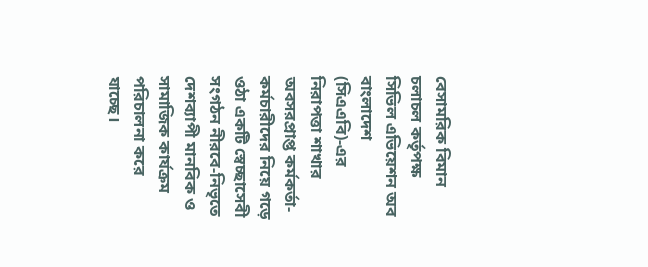বেসামরিক বিমান চলাচল কর্তৃপক্ষ সিভিল এভিয়েশন অব বাংলাদেশ (সিএএবি)-এর নিরাপত্তা শাখার অবসরপ্রাপ্ত কর্মকর্তা-কর্মচারীদের নিয়ে গড়ে ওঠা একটি স্বেচ্ছাসেবী সংগঠন নীরবে-নিভৃতে দেশব্যাপী মানবিক ও সামাজিক কার্যক্রম পরিচালনা করে যাচ্ছে।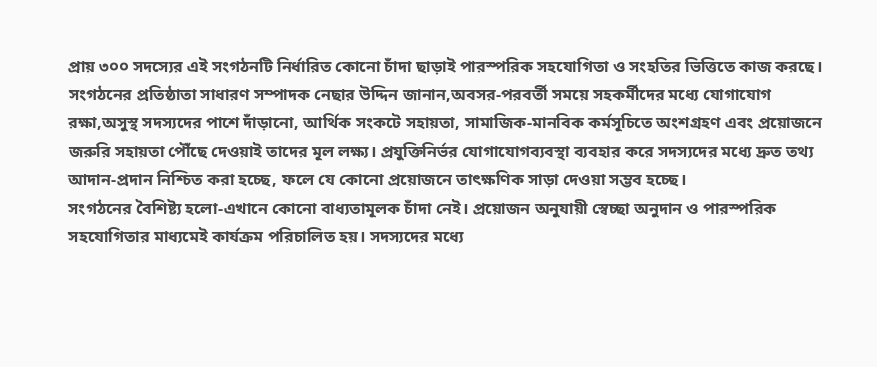প্রায় ৩০০ সদস্যের এই সংগঠনটি নির্ধারিত কোনো চাঁদা ছাড়াই পারস্পরিক সহযোগিতা ও সংহতির ভিত্তিতে কাজ করছে।
সংগঠনের প্রতিষ্ঠাতা সাধারণ সম্পাদক নেছার উদ্দিন জানান,অবসর-পরবর্তী সময়ে সহকর্মীদের মধ্যে যোগাযোগ রক্ষা,অসুস্থ সদস্যদের পাশে দাঁড়ানো, আর্থিক সংকটে সহায়তা, সামাজিক-মানবিক কর্মসূচিতে অংশগ্রহণ এবং প্রয়োজনে জরুরি সহায়তা পৌঁছে দেওয়াই তাদের মূল লক্ষ্য। প্রযুক্তিনির্ভর যোগাযোগব্যবস্থা ব্যবহার করে সদস্যদের মধ্যে দ্রুত তথ্য আদান-প্রদান নিশ্চিত করা হচ্ছে, ফলে যে কোনো প্রয়োজনে তাৎক্ষণিক সাড়া দেওয়া সম্ভব হচ্ছে।
সংগঠনের বৈশিষ্ট্য হলো-এখানে কোনো বাধ্যতামূলক চাঁদা নেই। প্রয়োজন অনুযায়ী স্বেচ্ছা অনুদান ও পারস্পরিক সহযোগিতার মাধ্যমেই কার্যক্রম পরিচালিত হয়। সদস্যদের মধ্যে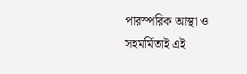পারস্পরিক আস্থা ও সহমর্মিতাই এই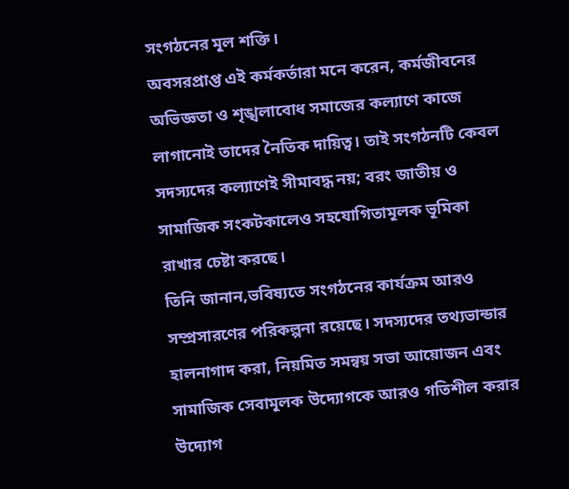সংগঠনের মূল শক্তি।
অবসরপ্রাপ্ত এই কর্মকর্তারা মনে করেন, কর্মজীবনের অভিজ্ঞতা ও শৃঙ্খলাবোধ সমাজের কল্যাণে কাজে লাগানোই তাদের নৈতিক দায়িত্ব। তাই সংগঠনটি কেবল সদস্যদের কল্যাণেই সীমাবদ্ধ নয়; বরং জাতীয় ও সামাজিক সংকটকালেও সহযোগিতামূলক ভূমিকা রাখার চেষ্টা করছে।
তিনি জানান,ভবিষ্যতে সংগঠনের কার্যক্রম আরও সম্প্রসারণের পরিকল্পনা রয়েছে। সদস্যদের তথ্যভান্ডার হালনাগাদ করা, নিয়মিত সমন্বয় সভা আয়োজন এবং সামাজিক সেবামূলক উদ্যোগকে আরও গতিশীল করার উদ্যোগ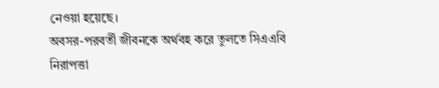নেওয়া হয়েছে।
অবসর-পরবর্তী জীবনকে অর্থবহ করে তুলতে সিএএবি নিরাপত্তা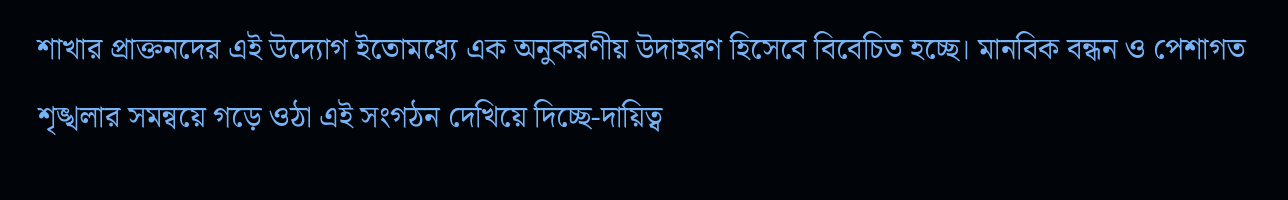শাখার প্রাক্তনদের এই উদ্যোগ ইতোমধ্যে এক অনুকরণীয় উদাহরণ হিসেবে বিবেচিত হচ্ছে। মানবিক বন্ধন ও পেশাগত শৃঙ্খলার সমন্বয়ে গড়ে ওঠা এই সংগঠন দেখিয়ে দিচ্ছে-দায়িত্ব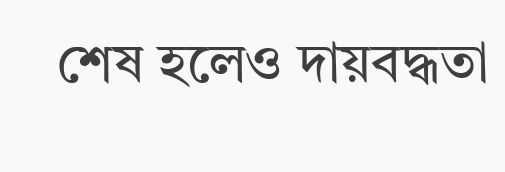শেষ হলেও দায়বদ্ধতা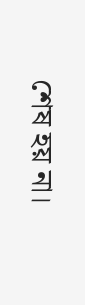শেষ হয় না।